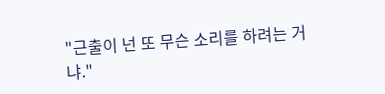"근출이 넌 또 무슨 소리를 하려는 거냐."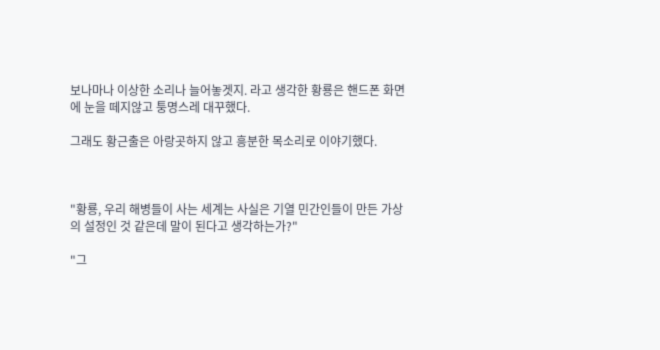보나마나 이상한 소리나 늘어놓겟지. 라고 생각한 황룡은 핸드폰 화면에 눈을 떼지않고 퉁명스레 대꾸했다.

그래도 황근출은 아랑곳하지 않고 흥분한 목소리로 이야기했다.



"황룡, 우리 해병들이 사는 세계는 사실은 기열 민간인들이 만든 가상의 설정인 것 같은데 말이 된다고 생각하는가?"

"그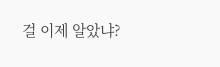걸 이제 알았냐?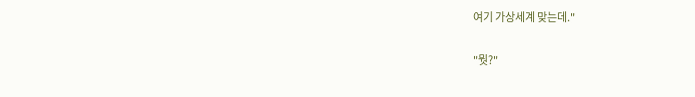여기 가상세계 맞는데."

"뭣?"